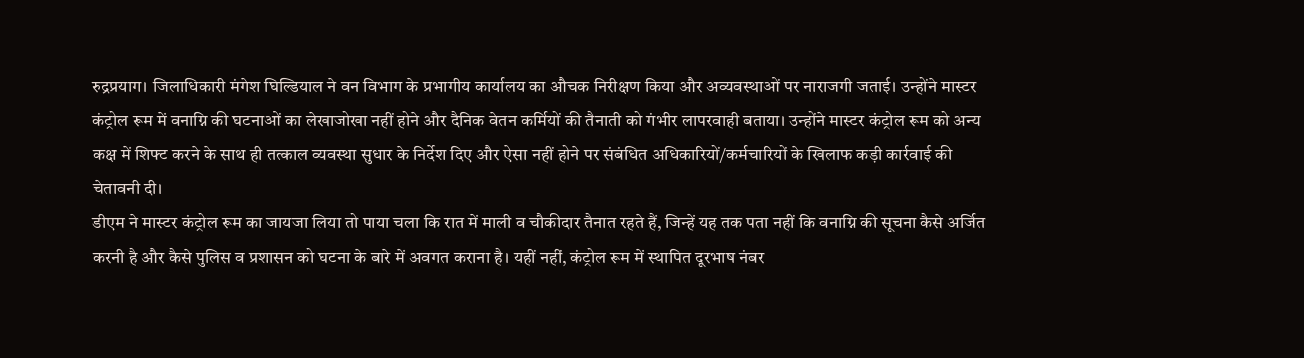रुद्रप्रयाग। जिलाधिकारी मंगेश घिल्डियाल ने वन विभाग के प्रभागीय कार्यालय का औचक निरीक्षण किया और अव्यवस्थाओं पर नाराजगी जताई। उन्होंने मास्टर कंट्रोल रूम में वनाग्नि की घटनाओं का लेखाजोखा नहीं होने और दैनिक वेतन कर्मियों की तैनाती को गंभीर लापरवाही बताया। उन्होंने मास्टर कंट्रोल रूम को अन्य कक्ष में शिफ्ट करने के साथ ही तत्काल व्यवस्था सुधार के निर्देश दिए और ऐसा नहीं होने पर संबंधित अधिकारियों/कर्मचारियों के खिलाफ कड़ी कार्रवाई की चेतावनी दी।
डीएम ने मास्टर कंट्रोल रूम का जायजा लिया तो पाया चला कि रात में माली व चौकीदार तैनात रहते हैं, जिन्हें यह तक पता नहीं कि वनाग्नि की सूचना कैसे अर्जित करनी है और कैसे पुलिस व प्रशासन को घटना के बारे में अवगत कराना है। यहीं नहीं, कंट्रोल रूम में स्थापित दूरभाष नंबर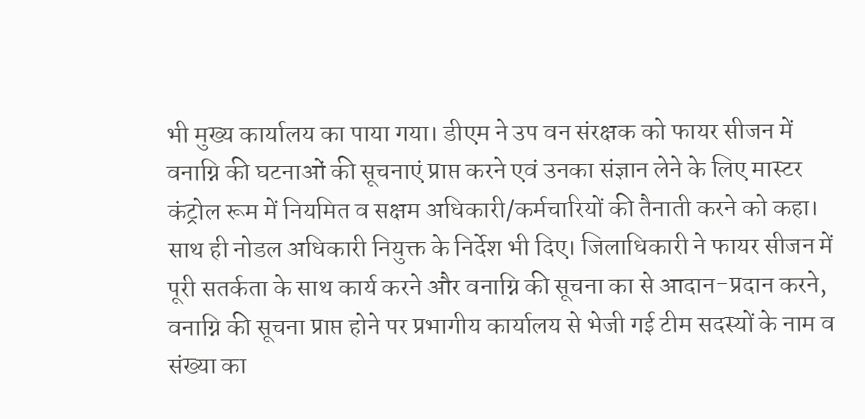भी मुख्य कार्यालय का पाया गया। डीएम ने उप वन संरक्षक को फायर सीजन में वनाग्नि की घटनाओं की सूचनाएं प्राप्त करने एवं उनका संज्ञान लेने के लिए मास्टर कंट्रोल रूम में नियमित व सक्षम अधिकारी/कर्मचारियों की तैनाती करने को कहा। साथ ही नोडल अधिकारी नियुक्त के निर्देश भी दिए। जिलाधिकारी ने फायर सीजन में पूरी सतर्कता के साथ कार्य करने और वनाग्नि की सूचना का से आदान-प्रदान करने, वनाग्नि की सूचना प्राप्त होने पर प्रभागीय कार्यालय से भेजी गई टीम सदस्यों के नाम व संख्या का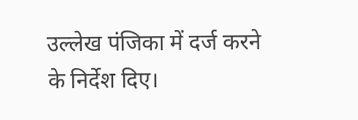उल्लेख पंजिका में दर्ज करने के निर्देश दिए।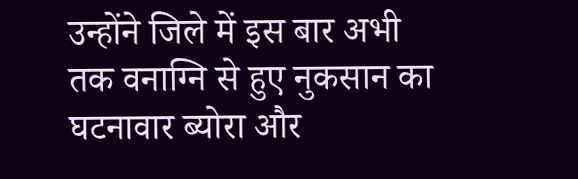उन्होंने जिले में इस बार अभी तक वनाग्नि से हुए नुकसान का घटनावार ब्योरा और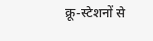क्रू-स्टेशनों से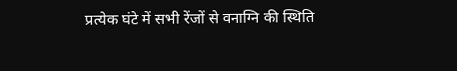प्रत्येक घंटे में सभी रेंजों से वनाग्नि की स्थिति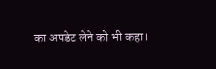का अपडेट लेने को भी कहा।